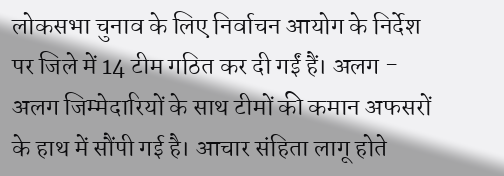लोकसभा चुनाव के लिए निर्वाचन आयोग के निर्देश पर जिले में 14 टीम गठित कर दी गईं हैं। अलग - अलग जिम्मेदारियों के साथ टीमों की कमान अफसरों के हाथ में सौंपी गई है। आचार संहिता लागू होते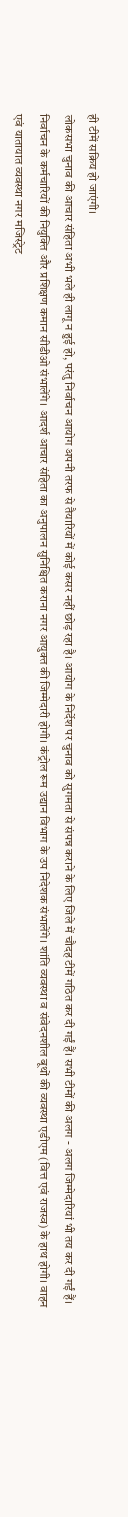ही टीमें सक्रिय हो जाएंगी।
लोकसभा चुनाव की आचार संहिता अभी भले ही लागू न हुई हो, परंतु निर्वाचन आयोग अपनी तरफ से तैयारियों में कोई कसर नहीं छोड़ रहा है। आयोग के निर्देश पर चुनाव को सुगमता से संपन्न कराने के लिए जिले में चौदह टीमें गठित कर दी गईं हैं। सभी टीमों की अलग - अलग जिम्मेदारियां भी तय कर दी गईं हैं।
निर्वाचन के कर्मचारियों की नियुक्ति और प्रशिक्षण कमान सीडीओ संभालेंगे। आदर्श आचार संहिता का अनुपालन सुनिश्चित कराना नगर आयुक्त की जिम्मेदारी होगी। कंट्रोल रूम उद्यान विभाग के उप निदेशक संभालेंगे। शांति व्यवस्था व संवेदनशील बूथों की व्यवस्था एडीएम (वित्त एवं राजस्व) के हाथ होगी। वाहन एवं यातायात व्यवस्था नगर मजिस्ट्रेट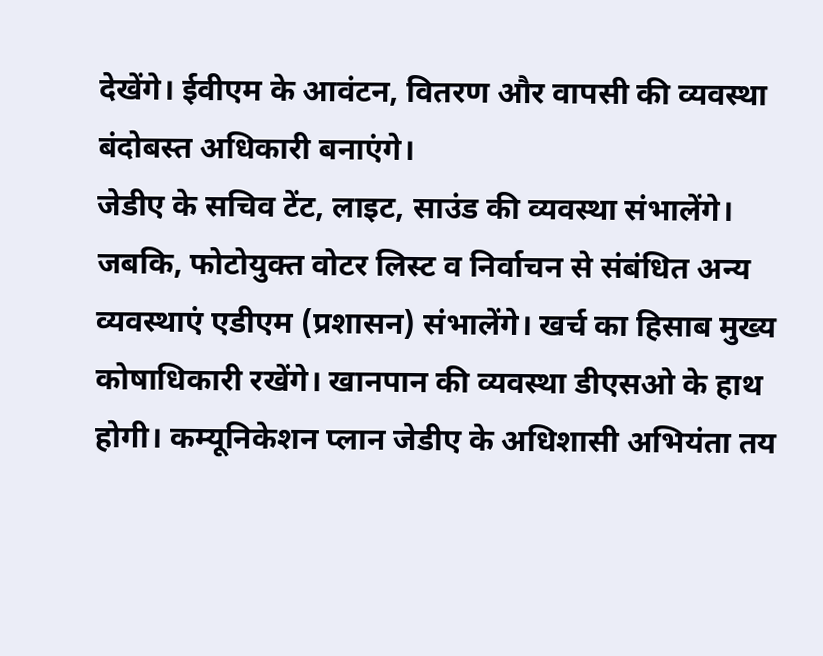देखेंगे। ईवीएम के आवंटन, वितरण और वापसी की व्यवस्था बंदोबस्त अधिकारी बनाएंगे।
जेडीए के सचिव टेंट, लाइट, साउंड की व्यवस्था संभालेंगे। जबकि, फोटोयुक्त वोटर लिस्ट व निर्वाचन से संबंधित अन्य व्यवस्थाएं एडीएम (प्रशासन) संभालेंगे। खर्च का हिसाब मुख्य कोषाधिकारी रखेंगे। खानपान की व्यवस्था डीएसओ के हाथ होगी। कम्यूनिकेशन प्लान जेडीए के अधिशासी अभियंता तय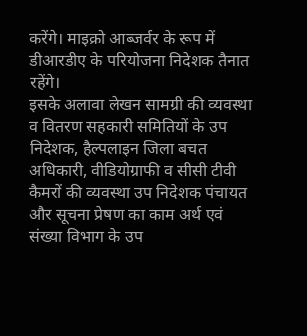करेंगे। माइक्रो आब्जर्वर के रूप में डीआरडीए के परियोजना निदेशक तैनात रहेंगे।
इसके अलावा लेखन सामग्री की व्यवस्था व वितरण सहकारी समितियों के उप निदेशक, हैल्पलाइन जिला बचत अधिकारी, वीडियोग्राफी व सीसी टीवी कैमरों की व्यवस्था उप निदेशक पंचायत और सूचना प्रेषण का काम अर्थ एवं संख्या विभाग के उप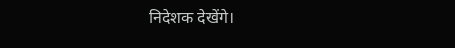निदेशक देखेंगे।